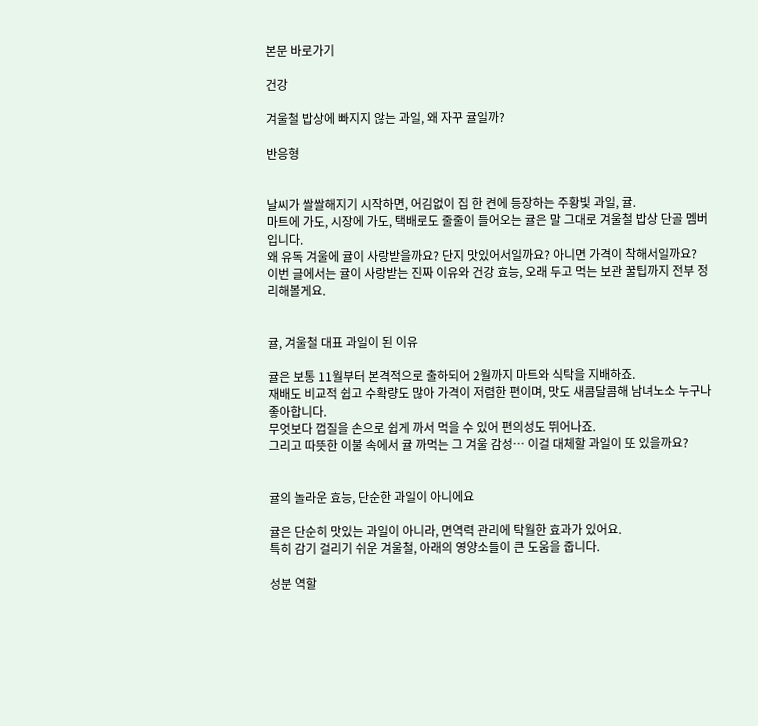본문 바로가기

건강

겨울철 밥상에 빠지지 않는 과일, 왜 자꾸 귤일까?

반응형


날씨가 쌀쌀해지기 시작하면, 어김없이 집 한 켠에 등장하는 주황빛 과일, 귤.
마트에 가도, 시장에 가도, 택배로도 줄줄이 들어오는 귤은 말 그대로 겨울철 밥상 단골 멤버입니다.
왜 유독 겨울에 귤이 사랑받을까요? 단지 맛있어서일까요? 아니면 가격이 착해서일까요?
이번 글에서는 귤이 사랑받는 진짜 이유와 건강 효능, 오래 두고 먹는 보관 꿀팁까지 전부 정리해볼게요.


귤, 겨울철 대표 과일이 된 이유

귤은 보통 11월부터 본격적으로 출하되어 2월까지 마트와 식탁을 지배하죠.
재배도 비교적 쉽고 수확량도 많아 가격이 저렴한 편이며, 맛도 새콤달콤해 남녀노소 누구나 좋아합니다.
무엇보다 껍질을 손으로 쉽게 까서 먹을 수 있어 편의성도 뛰어나죠.
그리고 따뜻한 이불 속에서 귤 까먹는 그 겨울 감성… 이걸 대체할 과일이 또 있을까요?


귤의 놀라운 효능, 단순한 과일이 아니에요

귤은 단순히 맛있는 과일이 아니라, 면역력 관리에 탁월한 효과가 있어요.
특히 감기 걸리기 쉬운 겨울철, 아래의 영양소들이 큰 도움을 줍니다.

성분 역할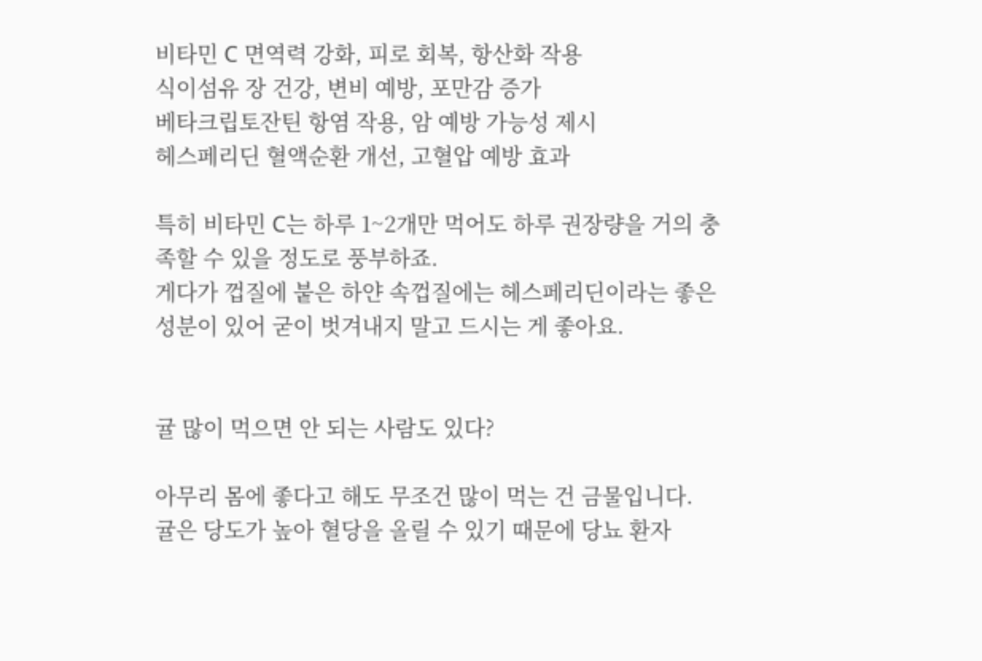비타민 C 면역력 강화, 피로 회복, 항산화 작용
식이섬유 장 건강, 변비 예방, 포만감 증가
베타크립토잔틴 항염 작용, 암 예방 가능성 제시
헤스페리딘 혈액순환 개선, 고혈압 예방 효과

특히 비타민 C는 하루 1~2개만 먹어도 하루 권장량을 거의 충족할 수 있을 정도로 풍부하죠.
게다가 껍질에 붙은 하얀 속껍질에는 헤스페리딘이라는 좋은 성분이 있어 굳이 벗겨내지 말고 드시는 게 좋아요.


귤 많이 먹으면 안 되는 사람도 있다?

아무리 몸에 좋다고 해도 무조건 많이 먹는 건 금물입니다.
귤은 당도가 높아 혈당을 올릴 수 있기 때문에 당뇨 환자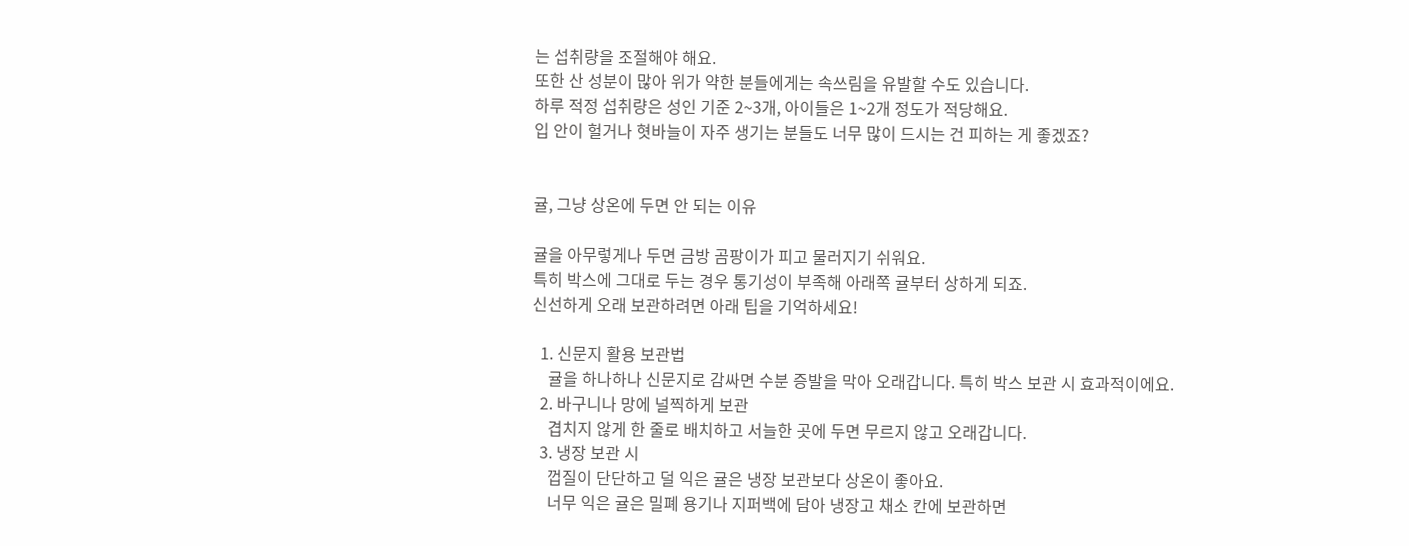는 섭취량을 조절해야 해요.
또한 산 성분이 많아 위가 약한 분들에게는 속쓰림을 유발할 수도 있습니다.
하루 적정 섭취량은 성인 기준 2~3개, 아이들은 1~2개 정도가 적당해요.
입 안이 헐거나 혓바늘이 자주 생기는 분들도 너무 많이 드시는 건 피하는 게 좋겠죠?


귤, 그냥 상온에 두면 안 되는 이유

귤을 아무렇게나 두면 금방 곰팡이가 피고 물러지기 쉬워요.
특히 박스에 그대로 두는 경우 통기성이 부족해 아래쪽 귤부터 상하게 되죠.
신선하게 오래 보관하려면 아래 팁을 기억하세요!

  1. 신문지 활용 보관법
    귤을 하나하나 신문지로 감싸면 수분 증발을 막아 오래갑니다. 특히 박스 보관 시 효과적이에요.
  2. 바구니나 망에 널찍하게 보관
    겹치지 않게 한 줄로 배치하고 서늘한 곳에 두면 무르지 않고 오래갑니다.
  3. 냉장 보관 시
    껍질이 단단하고 덜 익은 귤은 냉장 보관보다 상온이 좋아요.
    너무 익은 귤은 밀폐 용기나 지퍼백에 담아 냉장고 채소 칸에 보관하면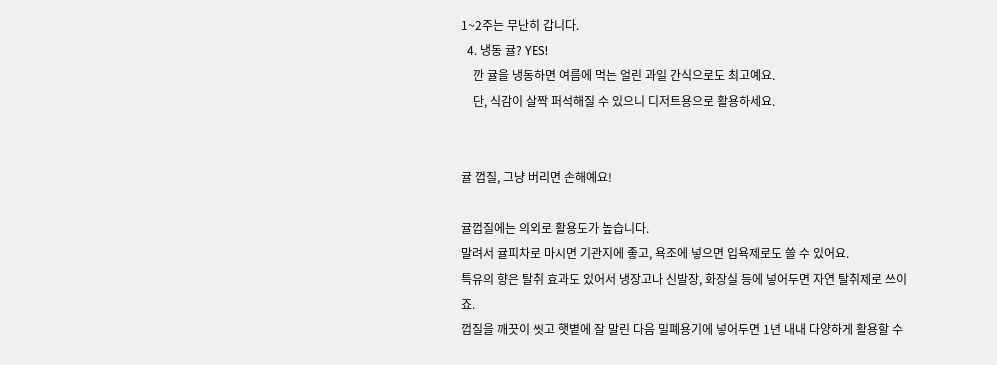1~2주는 무난히 갑니다.
  4. 냉동 귤? YES!
    깐 귤을 냉동하면 여름에 먹는 얼린 과일 간식으로도 최고예요.
    단, 식감이 살짝 퍼석해질 수 있으니 디저트용으로 활용하세요.


귤 껍질, 그냥 버리면 손해예요!

귤껍질에는 의외로 활용도가 높습니다.
말려서 귤피차로 마시면 기관지에 좋고, 욕조에 넣으면 입욕제로도 쓸 수 있어요.
특유의 향은 탈취 효과도 있어서 냉장고나 신발장, 화장실 등에 넣어두면 자연 탈취제로 쓰이죠.
껍질을 깨끗이 씻고 햇볕에 잘 말린 다음 밀폐용기에 넣어두면 1년 내내 다양하게 활용할 수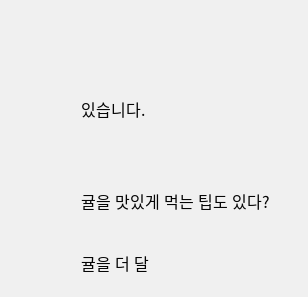있습니다.


귤을 맛있게 먹는 팁도 있다?

귤을 더 달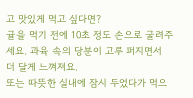고 맛있게 먹고 싶다면?
귤을 먹기 전에 10초 정도 손으로 굴려주세요. 과육 속의 당분이 고루 퍼지면서 더 달게 느껴져요.
또는 따뜻한 실내에 잠시 두었다가 먹으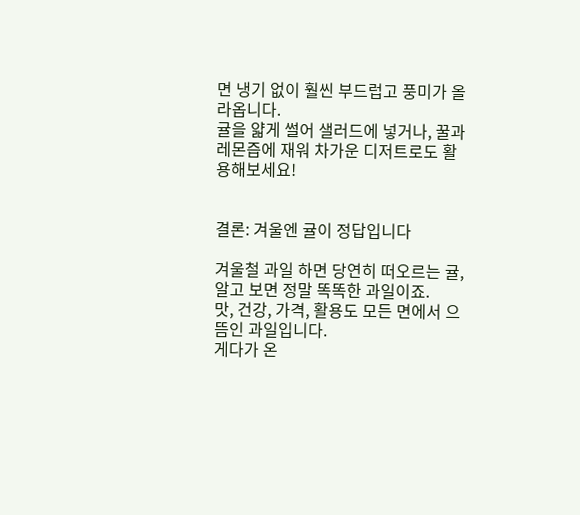면 냉기 없이 훨씬 부드럽고 풍미가 올라옵니다.
귤을 얇게 썰어 샐러드에 넣거나, 꿀과 레몬즙에 재워 차가운 디저트로도 활용해보세요!


결론: 겨울엔 귤이 정답입니다

겨울철 과일 하면 당연히 떠오르는 귤, 알고 보면 정말 똑똑한 과일이죠.
맛, 건강, 가격, 활용도 모든 면에서 으뜸인 과일입니다.
게다가 온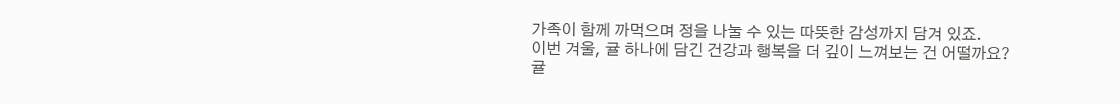가족이 함께 까먹으며 정을 나눌 수 있는 따뜻한 감성까지 담겨 있죠.
이번 겨울, 귤 하나에 담긴 건강과 행복을 더 깊이 느껴보는 건 어떨까요?
귤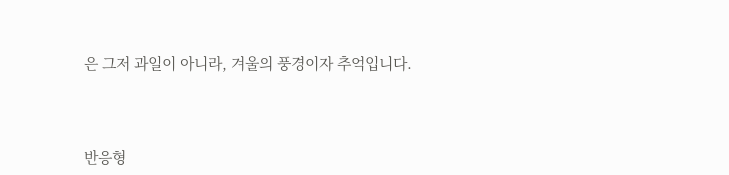은 그저 과일이 아니라, 겨울의 풍경이자 추억입니다.



반응형